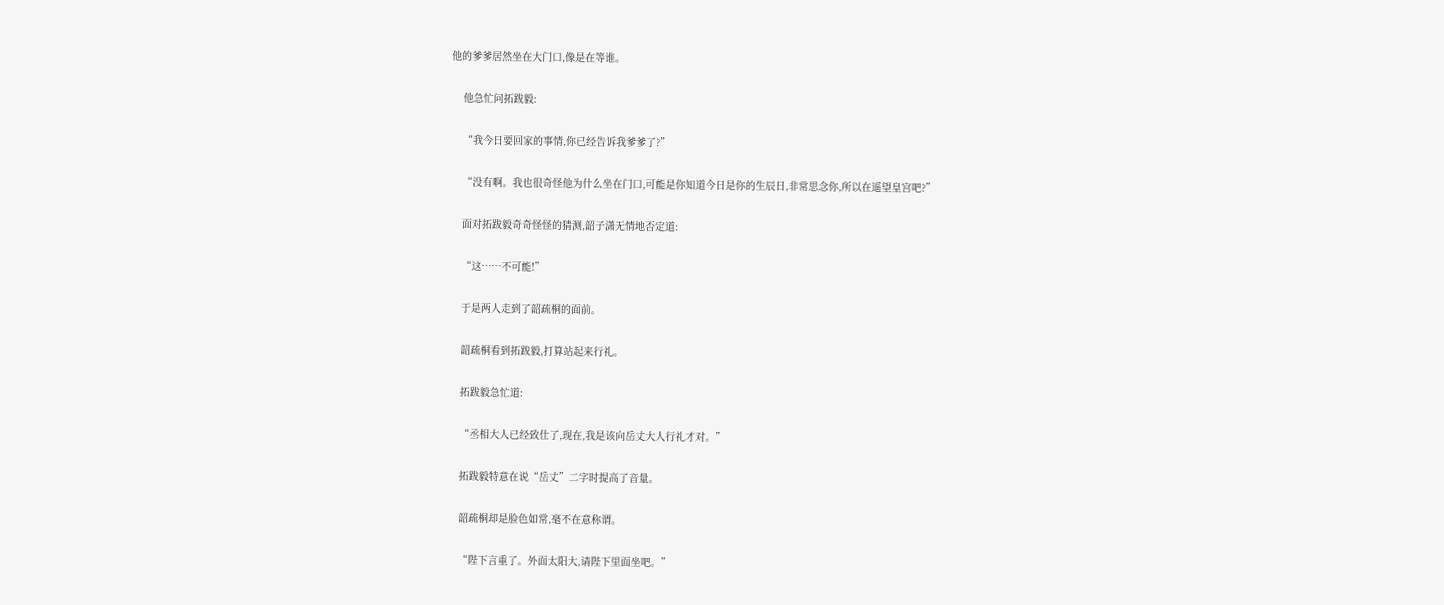他的爹爹居然坐在大门口,像是在等谁。

    他急忙问拓跋毅:

    “我今日要回家的事情,你已经告诉我爹爹了?”

    “没有啊。我也很奇怪他为什么坐在门口,可能是你知道今日是你的生辰日,非常思念你,所以在遥望皇宫吧?”

    面对拓跋毅奇奇怪怪的猜测,韶子潇无情地否定道:

    “这……不可能!”

    于是两人走到了韶疏桐的面前。

    韶疏桐看到拓跋毅,打算站起来行礼。

    拓跋毅急忙道:

    “丞相大人已经致仕了,现在,我是该向岳丈大人行礼才对。”

    拓跋毅特意在说“岳丈”二字时提高了音量。

    韶疏桐却是脸色如常,毫不在意称谓。

    “陛下言重了。外面太阳大,请陛下里面坐吧。”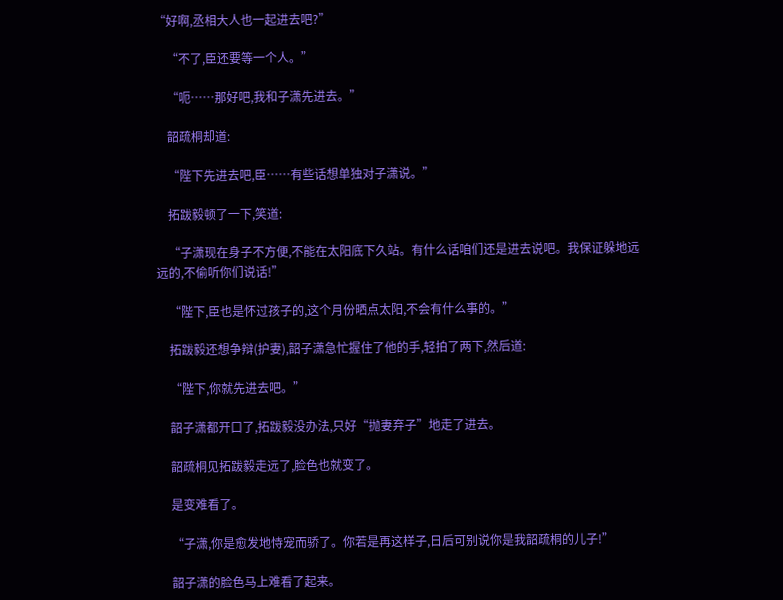“好啊,丞相大人也一起进去吧?”

    “不了,臣还要等一个人。”

    “呃……那好吧,我和子潇先进去。”

    韶疏桐却道:

    “陛下先进去吧,臣……有些话想单独对子潇说。”

    拓跋毅顿了一下,笑道:

    “子潇现在身子不方便,不能在太阳底下久站。有什么话咱们还是进去说吧。我保证躲地远远的,不偷听你们说话!”

    “陛下,臣也是怀过孩子的,这个月份晒点太阳,不会有什么事的。”

    拓跋毅还想争辩(护妻),韶子潇急忙握住了他的手,轻拍了两下,然后道:

    “陛下,你就先进去吧。”

    韶子潇都开口了,拓跋毅没办法,只好“抛妻弃子”地走了进去。

    韶疏桐见拓跋毅走远了,脸色也就变了。

    是变难看了。

    “子潇,你是愈发地恃宠而骄了。你若是再这样子,日后可别说你是我韶疏桐的儿子!”

    韶子潇的脸色马上难看了起来。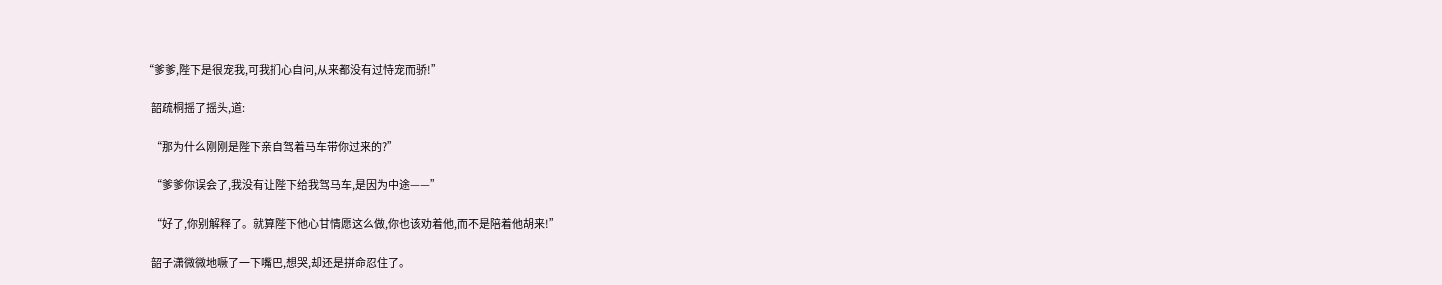“爹爹,陛下是很宠我,可我扪心自问,从来都没有过恃宠而骄!”

    韶疏桐摇了摇头,道:

    “那为什么刚刚是陛下亲自驾着马车带你过来的?”

    “爹爹你误会了,我没有让陛下给我驾马车,是因为中途——”

    “好了,你别解释了。就算陛下他心甘情愿这么做,你也该劝着他,而不是陪着他胡来!”

    韶子潇微微地噘了一下嘴巴,想哭,却还是拼命忍住了。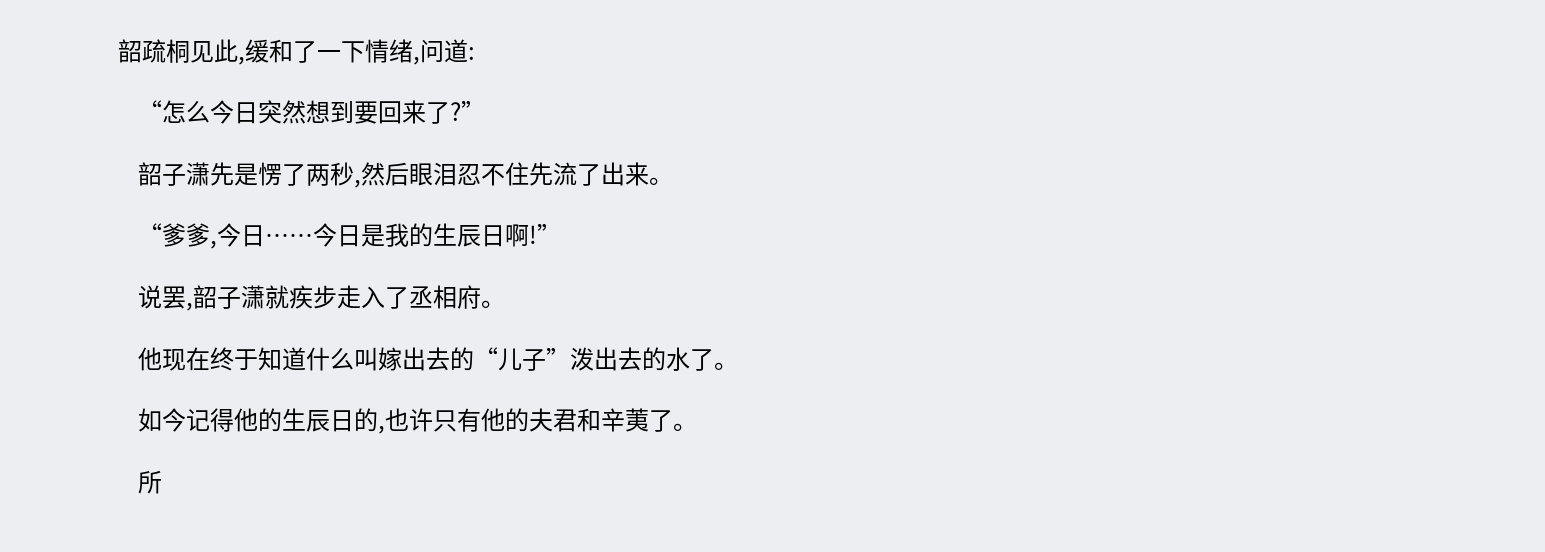韶疏桐见此,缓和了一下情绪,问道:

    “怎么今日突然想到要回来了?”

    韶子潇先是愣了两秒,然后眼泪忍不住先流了出来。

    “爹爹,今日……今日是我的生辰日啊!”

    说罢,韶子潇就疾步走入了丞相府。

    他现在终于知道什么叫嫁出去的“儿子”泼出去的水了。

    如今记得他的生辰日的,也许只有他的夫君和辛荑了。

    所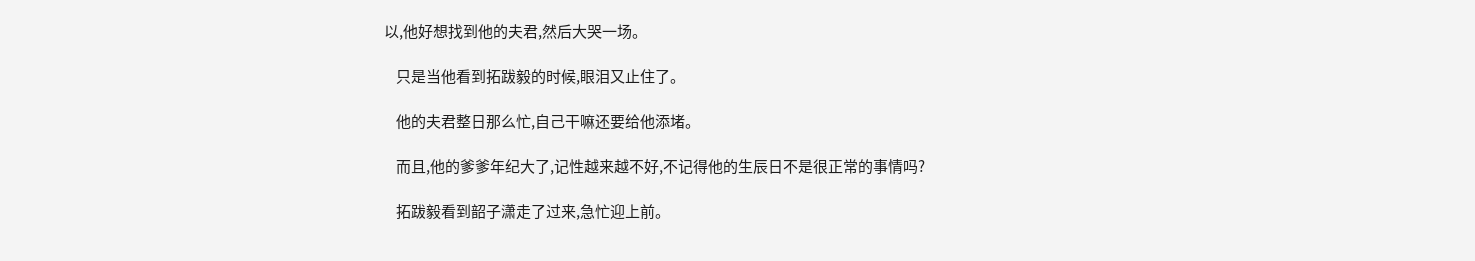以,他好想找到他的夫君,然后大哭一场。

    只是当他看到拓跋毅的时候,眼泪又止住了。

    他的夫君整日那么忙,自己干嘛还要给他添堵。

    而且,他的爹爹年纪大了,记性越来越不好,不记得他的生辰日不是很正常的事情吗?

    拓跋毅看到韶子潇走了过来,急忙迎上前。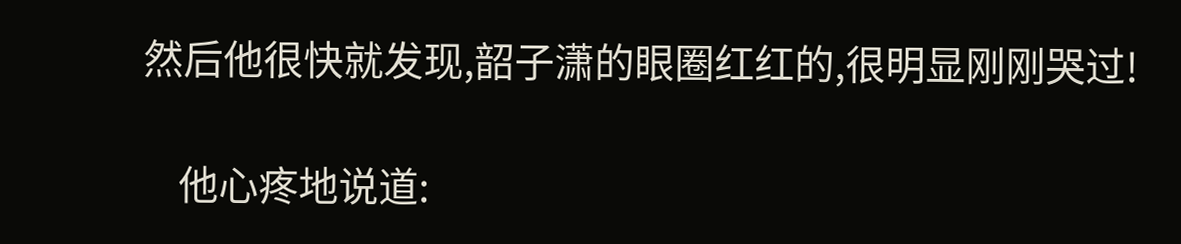然后他很快就发现,韶子潇的眼圈红红的,很明显刚刚哭过!

    他心疼地说道: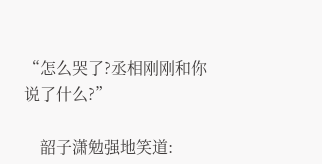“怎么哭了?丞相刚刚和你说了什么?”

    韶子潇勉强地笑道: